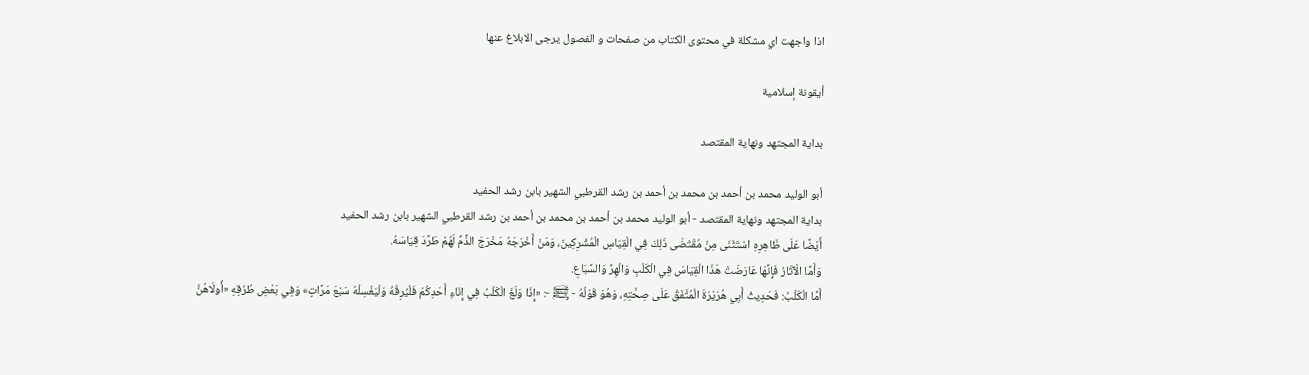اذا واجهت اي مشكلة في محتوى الكتاب من صفحات و الفصول يرجى الابلاغ عنها

أيقونة إسلامية

بداية المجتهد ونهاية المقتصد

أبو الوليد محمد بن أحمد بن محمد بن أحمد بن رشد القرطبي الشهير بابن رشد الحفيد
بداية المجتهد ونهاية المقتصد - أبو الوليد محمد بن أحمد بن محمد بن أحمد بن رشد القرطبي الشهير بابن رشد الحفيد
أَيْضًا عَلَى ظَاهِرِهِ اسْتَثْنَى مِنْ مُقْتَضَى ذَلِكَ فِي الْقِيَاسِ الْمُشْرِكِينَ، وَمَنْ أَخْرَجَهُ مَخْرَجَ الذَّمِّ لَهُمْ طَرَّدَ قِيَاسَهُ.
وَأَمَّا الْآثَارُ فَإِنَّهَا عَارَضَتْ هَذَا الْقِيَاسَ فِي الْكَلْبِ وَالْهِرِّ وَالسِّبَاعِ.
أَمَّا الْكَلْبُ: فَحَدِيثُ أَبِي هُرَيْرَةَ الْمُتَّفَقُ عَلَى صِحَّتِهِ، وَهُوَ قَوْلُهُ - ﵊ -: «إِذَا وَلَغَ الْكَلْبُ فِي إِنَاءِ أَحَدِكُمْ فَلْيُرِقْهُ وَلْيَغْسِلْهُ سَبْعَ مَرَّاتٍ» وَفِي بَعْضِ طُرُقِهِ «أُولَاهُنَّ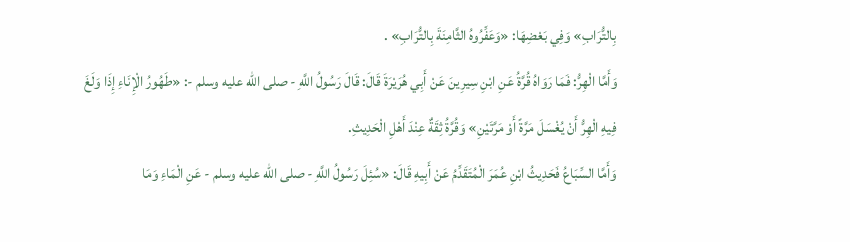بِالتُّرَابِ» وَفِي بَعْضِهَا: «وَعَفِّرُوهُ الثَّامِنَةَ بِالتُّرَابِ» .
وَأَمَّا الْهِرُّ: فَمَا رَوَاهُ قُرَّةُ عَنِ ابْنِ سِيرِينَ عَنْ أَبِي هُرَيْرَةَ قَالَ: قَالَ رَسُولُ اللَّهِ - صلى الله عليه وسلم -: «طَهُورُ الْإِنَاءِ إِذَا وَلَغَ فِيهِ الْهِرُّ أَنْ يُغْسَلَ مَرَّةً أَوْ مَرَّتَيْنِ» وَقُرَّةُ ثِقَةٌ عِنْدَ أَهْلِ الْحَدِيثِ.
وَأَمَّا السِّبَاعُ فَحَدِيثُ ابْنِ عُمَرَ الْمُتَقَدِّمُ عَنْ أَبِيهِ قَالَ: «سُئِلَ رَسُولُ اللَّهِ - صلى الله عليه وسلم - عَنِ الْمَاءِ وَمَا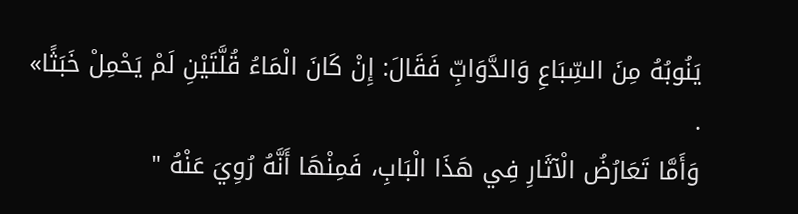يَنُوبُهُ مِنَ السِّبَاعِ وَالدَّوَابِّ فَقَالَ: إِنْ كَانَ الْمَاءُ قُلَّتَيْنِ لَمْ يَحْمِلْ خَبَثًا» .
وَأَمَّا تَعَارُضُ الْآثَارِ فِي هَذَا الْبَابِ، فَمِنْهَا أَنَّهُ رُوِيَ عَنْهُ "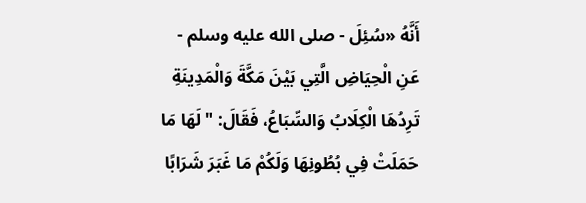أَنَّهُ «سُئِلَ - صلى الله عليه وسلم - عَنِ الْحِيَاضِ الَّتِي بَيْنَ مَكَّةَ وَالْمَدِينَةِ تَرِدُهَا الْكِلَابُ وَالسِّبَاعُ، فَقَالَ: " لَهَا مَا حَمَلَتْ فِي بُطُونِهَا وَلَكُمْ مَا غَبَرَ شَرَابًا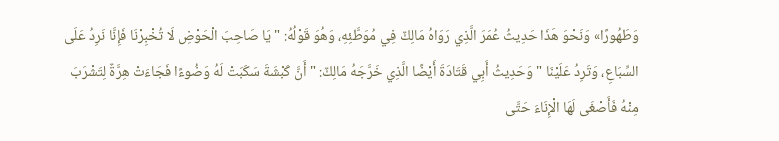وَطَهُورًا» وَنَحْوَ هَذَا حَدِيثُ عُمَرَ الَّذِي رَوَاهُ مَالِكٌ فِي مُوَطَّئِهِ، وَهُوَ قَوْلُهُ: " يَا صَاحِبَ الْحَوْضِ لَا تُخْبِرْنَا فَإِنَّا نَرِدُ عَلَى السِّبَاعِ، وَتَرِدُ عَلَيْنَا " وَحَدِيثُ أَبِي قَتَادَةَ أَيْضًا الَّذِي خَرَّجَهُ مَالِكٌ: " أَنَّ كَبْشَةَ سَكَبَتْ لَهُ وَضُوءًا فَجَاءَتْ هِرَّةٌ لِتَشْرَبَ مِنْهُ فَأَصْغَى لَهَا الْإِنَاءَ حَتَّى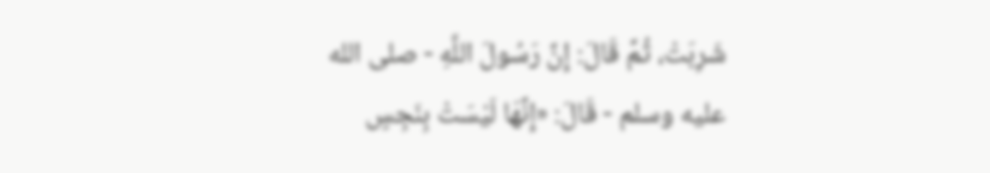شَرِبَتْ، ثُمَّ قَالَ: إِنَّ رَسُولَ اللَّهِ - صلى الله عليه وسلم - قَالَ: «إِنَّهَا لَيْسَتْ بِنَجِسٍ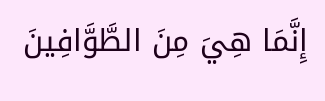إِنَّمَا هِيَ مِنَ الطَّوَّافِينَ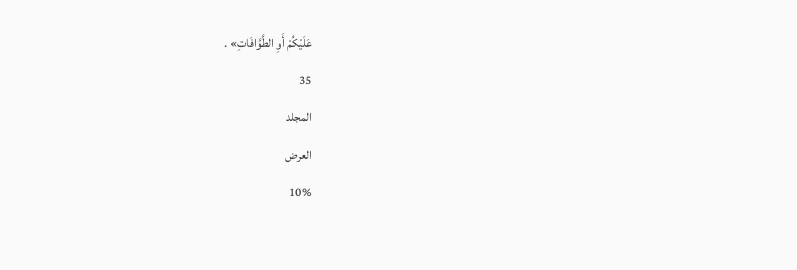عَلَيْكُمْ أَوِ الطَّوَّافَاتِ» .
35
المجلد
العرض
10%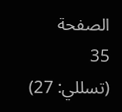الصفحة
35
(تسللي: 27)